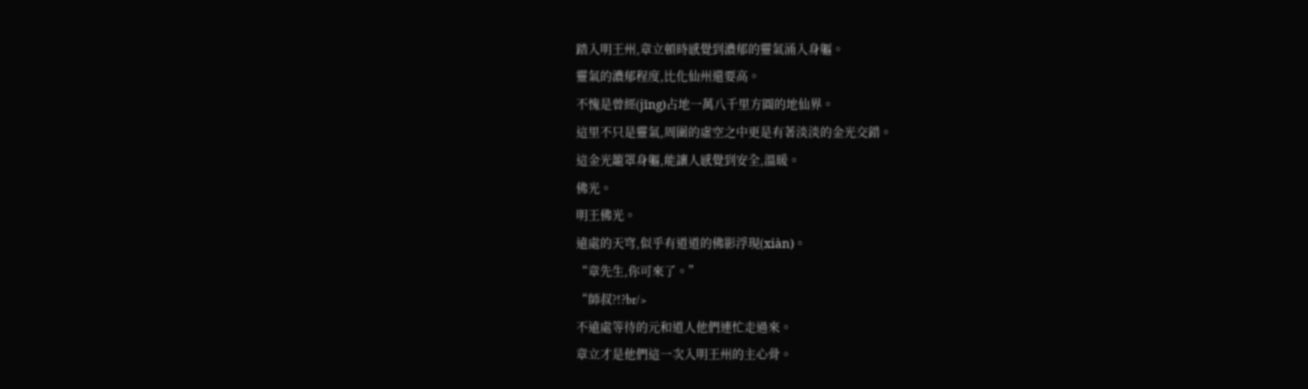踏入明王州,章立頓時感覺到濃郁的靈氣涌入身軀。
靈氣的濃郁程度,比化仙州還要高。
不愧是曾經(jīng)占地一萬八千里方圓的地仙界。
這里不只是靈氣,周圍的虛空之中更是有著淡淡的金光交錯。
這金光籠罩身軀,能讓人感覺到安全,溫暖。
佛光。
明王佛光。
遠處的天穹,似乎有道道的佛影浮現(xiàn)。
“章先生,你可來了。”
“師叔?!?br/>
不遠處等待的元和道人他們連忙走過來。
章立才是他們這一次入明王州的主心骨。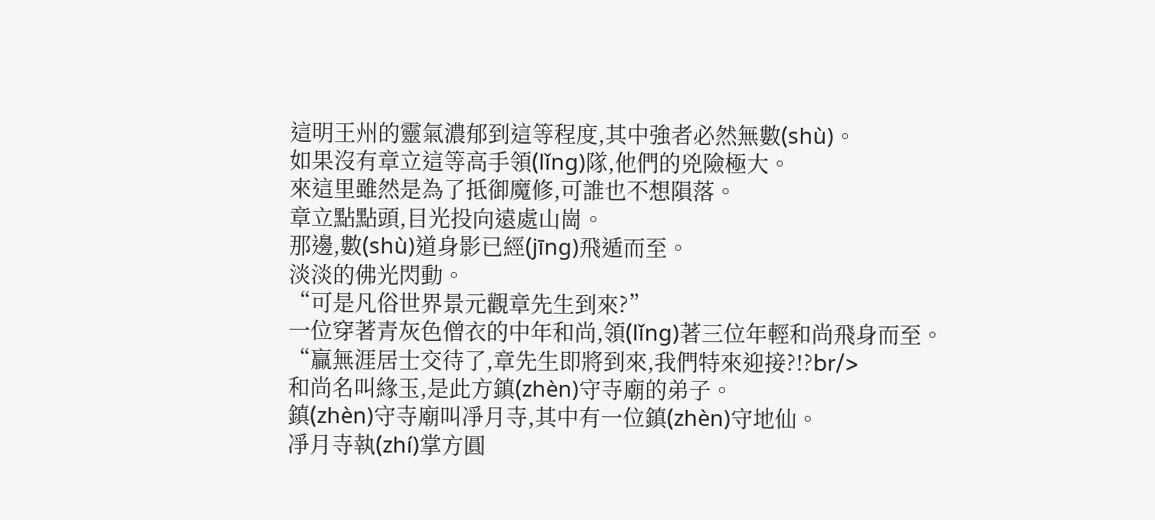這明王州的靈氣濃郁到這等程度,其中強者必然無數(shù)。
如果沒有章立這等高手領(lǐng)隊,他們的兇險極大。
來這里雖然是為了抵御魔修,可誰也不想隕落。
章立點點頭,目光投向遠處山崗。
那邊,數(shù)道身影已經(jīng)飛遁而至。
淡淡的佛光閃動。
“可是凡俗世界景元觀章先生到來?”
一位穿著青灰色僧衣的中年和尚,領(lǐng)著三位年輕和尚飛身而至。
“贏無涯居士交待了,章先生即將到來,我們特來迎接?!?br/>
和尚名叫緣玉,是此方鎮(zhèn)守寺廟的弟子。
鎮(zhèn)守寺廟叫凈月寺,其中有一位鎮(zhèn)守地仙。
凈月寺執(zhí)掌方圓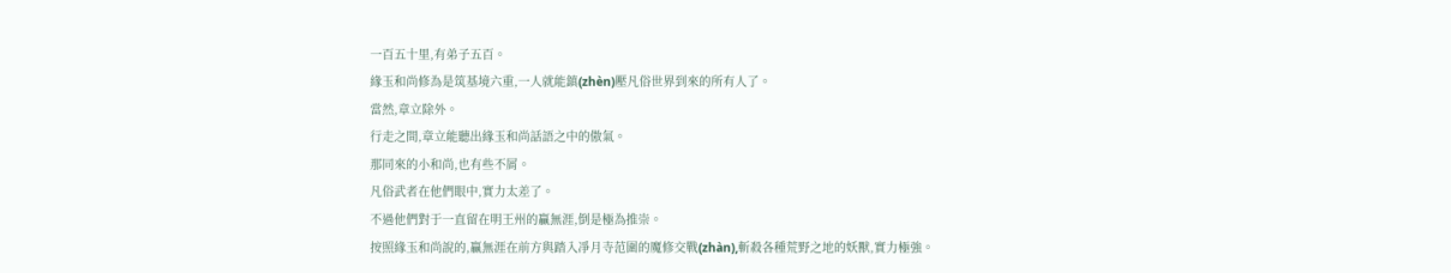一百五十里,有弟子五百。
緣玉和尚修為是筑基境六重,一人就能鎮(zhèn)壓凡俗世界到來的所有人了。
當然,章立除外。
行走之間,章立能聽出緣玉和尚話語之中的傲氣。
那同來的小和尚,也有些不屑。
凡俗武者在他們眼中,實力太差了。
不過他們對于一直留在明王州的贏無涯,倒是極為推崇。
按照緣玉和尚說的,贏無涯在前方與踏入凈月寺范圍的魔修交戰(zhàn),斬殺各種荒野之地的妖獸,實力極強。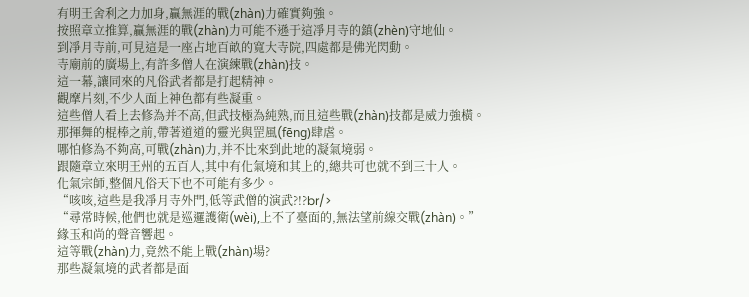有明王舍利之力加身,贏無涯的戰(zhàn)力確實夠強。
按照章立推算,贏無涯的戰(zhàn)力可能不遜于這凈月寺的鎮(zhèn)守地仙。
到凈月寺前,可見這是一座占地百畝的寬大寺院,四處都是佛光閃動。
寺廟前的廣場上,有許多僧人在演練戰(zhàn)技。
這一幕,讓同來的凡俗武者都是打起精神。
觀摩片刻,不少人面上神色都有些凝重。
這些僧人看上去修為并不高,但武技極為純熟,而且這些戰(zhàn)技都是威力強橫。
那揮舞的棍棒之前,帶著道道的靈光與罡風(fēng)肆虐。
哪怕修為不夠高,可戰(zhàn)力,并不比來到此地的凝氣境弱。
跟隨章立來明王州的五百人,其中有化氣境和其上的,總共可也就不到三十人。
化氣宗師,整個凡俗天下也不可能有多少。
“咳咳,這些是我凈月寺外門,低等武僧的演武?!?br/>
“尋常時候,他們也就是巡邏護衛(wèi),上不了臺面的,無法望前線交戰(zhàn)。”
緣玉和尚的聲音響起。
這等戰(zhàn)力,竟然不能上戰(zhàn)場?
那些凝氣境的武者都是面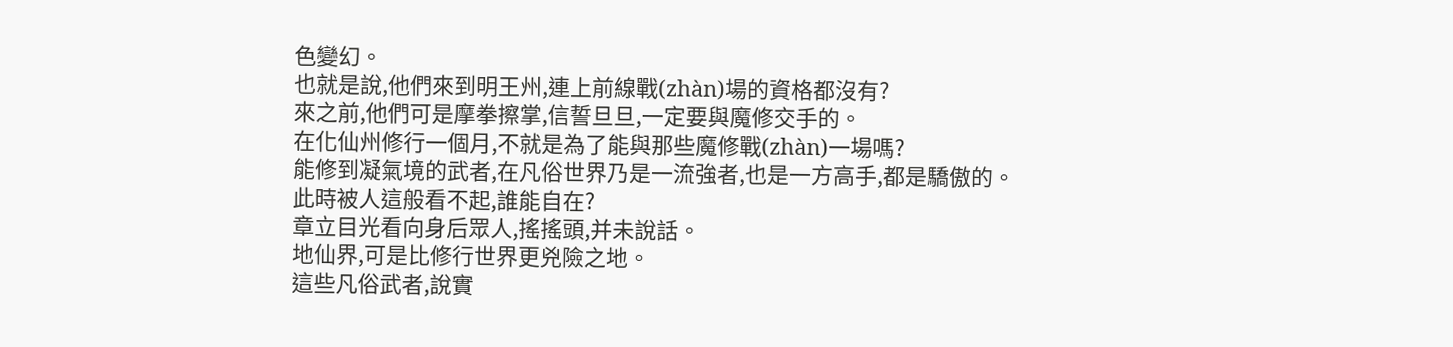色變幻。
也就是說,他們來到明王州,連上前線戰(zhàn)場的資格都沒有?
來之前,他們可是摩拳擦掌,信誓旦旦,一定要與魔修交手的。
在化仙州修行一個月,不就是為了能與那些魔修戰(zhàn)一場嗎?
能修到凝氣境的武者,在凡俗世界乃是一流強者,也是一方高手,都是驕傲的。
此時被人這般看不起,誰能自在?
章立目光看向身后眾人,搖搖頭,并未說話。
地仙界,可是比修行世界更兇險之地。
這些凡俗武者,說實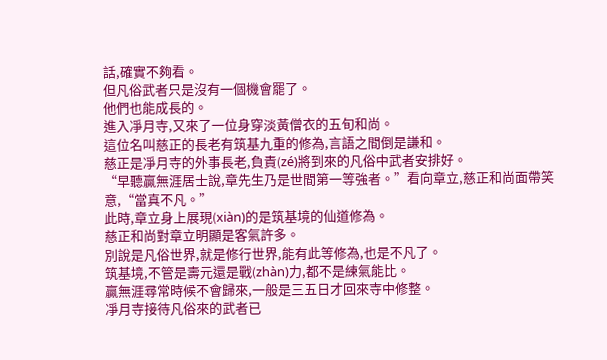話,確實不夠看。
但凡俗武者只是沒有一個機會罷了。
他們也能成長的。
進入凈月寺,又來了一位身穿淡黃僧衣的五旬和尚。
這位名叫慈正的長老有筑基九重的修為,言語之間倒是謙和。
慈正是凈月寺的外事長老,負責(zé)將到來的凡俗中武者安排好。
“早聽贏無涯居士說,章先生乃是世間第一等強者。”看向章立,慈正和尚面帶笑意,“當真不凡。”
此時,章立身上展現(xiàn)的是筑基境的仙道修為。
慈正和尚對章立明顯是客氣許多。
別說是凡俗世界,就是修行世界,能有此等修為,也是不凡了。
筑基境,不管是壽元還是戰(zhàn)力,都不是練氣能比。
贏無涯尋常時候不會歸來,一般是三五日才回來寺中修整。
凈月寺接待凡俗來的武者已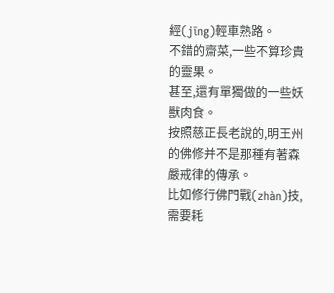經(jīng)輕車熟路。
不錯的齋菜,一些不算珍貴的靈果。
甚至,還有單獨做的一些妖獸肉食。
按照慈正長老說的,明王州的佛修并不是那種有著森嚴戒律的傳承。
比如修行佛門戰(zhàn)技,需要耗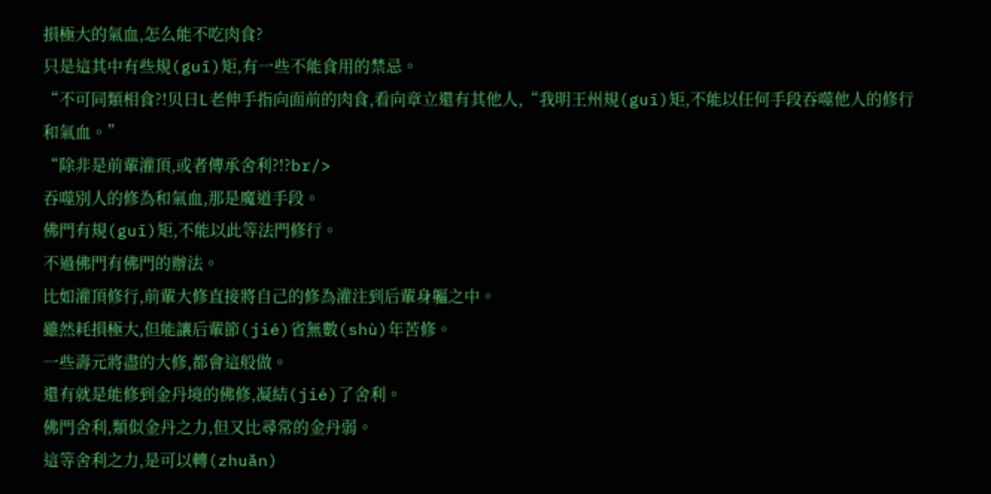損極大的氣血,怎么能不吃肉食?
只是這其中有些規(guī)矩,有一些不能食用的禁忌。
“不可同類相食?!贝日L老伸手指向面前的肉食,看向章立還有其他人,“我明王州規(guī)矩,不能以任何手段吞噬他人的修行和氣血。”
“除非是前輩灌頂,或者傳承舍利?!?br/>
吞噬別人的修為和氣血,那是魔道手段。
佛門有規(guī)矩,不能以此等法門修行。
不過佛門有佛門的辦法。
比如灌頂修行,前輩大修直接將自己的修為灌注到后輩身軀之中。
雖然耗損極大,但能讓后輩節(jié)省無數(shù)年苦修。
一些壽元將盡的大修,都會這般做。
還有就是能修到金丹境的佛修,凝結(jié)了舍利。
佛門舍利,類似金丹之力,但又比尋常的金丹弱。
這等舍利之力,是可以轉(zhuǎn)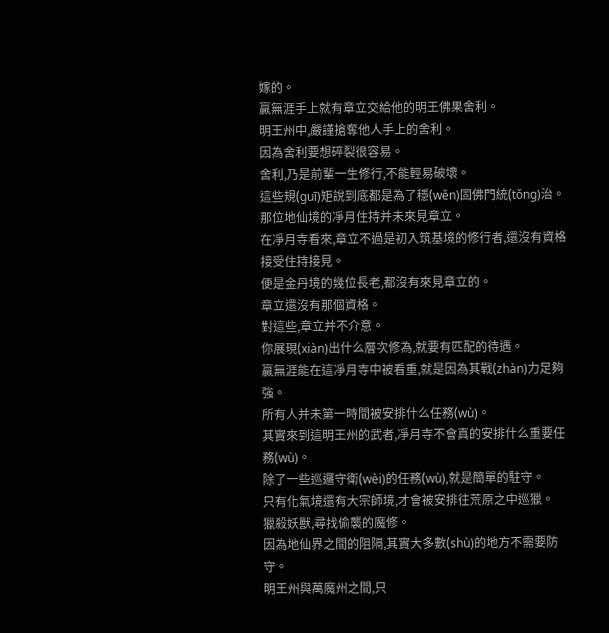嫁的。
贏無涯手上就有章立交給他的明王佛果舍利。
明王州中,嚴謹搶奪他人手上的舍利。
因為舍利要想碎裂很容易。
舍利,乃是前輩一生修行,不能輕易破壞。
這些規(guī)矩說到底都是為了穩(wěn)固佛門統(tǒng)治。
那位地仙境的凈月住持并未來見章立。
在凈月寺看來,章立不過是初入筑基境的修行者,還沒有資格接受住持接見。
便是金丹境的幾位長老,都沒有來見章立的。
章立還沒有那個資格。
對這些,章立并不介意。
你展現(xiàn)出什么層次修為,就要有匹配的待遇。
贏無涯能在這凈月寺中被看重,就是因為其戰(zhàn)力足夠強。
所有人并未第一時間被安排什么任務(wù)。
其實來到這明王州的武者,凈月寺不會真的安排什么重要任務(wù)。
除了一些巡邏守衛(wèi)的任務(wù),就是簡單的駐守。
只有化氣境還有大宗師境,才會被安排往荒原之中巡獵。
獵殺妖獸,尋找偷襲的魔修。
因為地仙界之間的阻隔,其實大多數(shù)的地方不需要防守。
明王州與萬魔州之間,只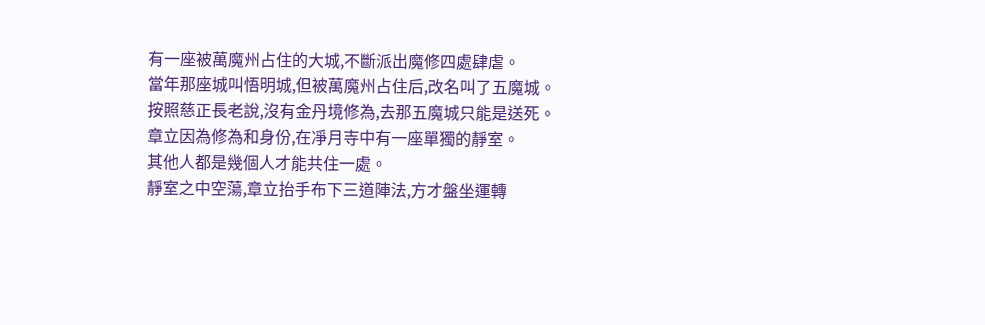有一座被萬魔州占住的大城,不斷派出魔修四處肆虐。
當年那座城叫悟明城,但被萬魔州占住后,改名叫了五魔城。
按照慈正長老說,沒有金丹境修為,去那五魔城只能是送死。
章立因為修為和身份,在凈月寺中有一座單獨的靜室。
其他人都是幾個人才能共住一處。
靜室之中空蕩,章立抬手布下三道陣法,方才盤坐運轉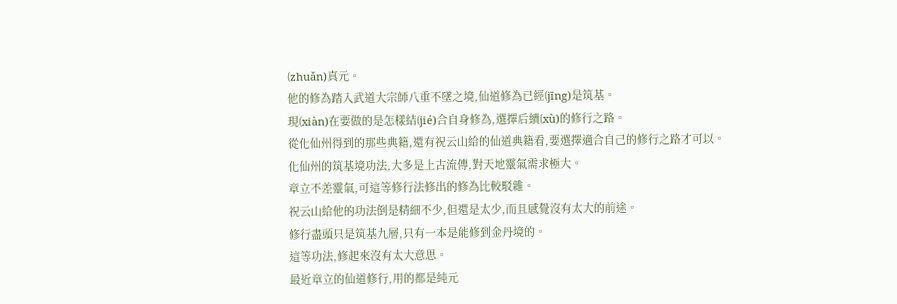(zhuǎn)真元。
他的修為踏入武道大宗師八重不墜之境,仙道修為已經(jīng)是筑基。
現(xiàn)在要做的是怎樣結(jié)合自身修為,選擇后續(xù)的修行之路。
從化仙州得到的那些典籍,還有祝云山給的仙道典籍看,要選擇適合自己的修行之路才可以。
化仙州的筑基境功法,大多是上古流傳,對天地靈氣需求極大。
章立不差靈氣,可這等修行法修出的修為比較駁雜。
祝云山給他的功法倒是精細不少,但還是太少,而且感覺沒有太大的前途。
修行盡頭只是筑基九層,只有一本是能修到金丹境的。
這等功法,修起來沒有太大意思。
最近章立的仙道修行,用的都是純元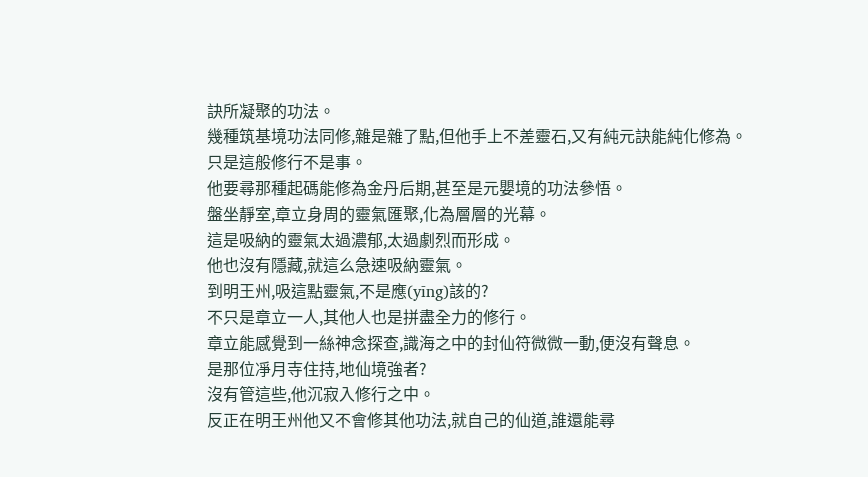訣所凝聚的功法。
幾種筑基境功法同修,雜是雜了點,但他手上不差靈石,又有純元訣能純化修為。
只是這般修行不是事。
他要尋那種起碼能修為金丹后期,甚至是元嬰境的功法參悟。
盤坐靜室,章立身周的靈氣匯聚,化為層層的光幕。
這是吸納的靈氣太過濃郁,太過劇烈而形成。
他也沒有隱藏,就這么急速吸納靈氣。
到明王州,吸這點靈氣,不是應(yīng)該的?
不只是章立一人,其他人也是拼盡全力的修行。
章立能感覺到一絲神念探查,識海之中的封仙符微微一動,便沒有聲息。
是那位凈月寺住持,地仙境強者?
沒有管這些,他沉寂入修行之中。
反正在明王州他又不會修其他功法,就自己的仙道,誰還能尋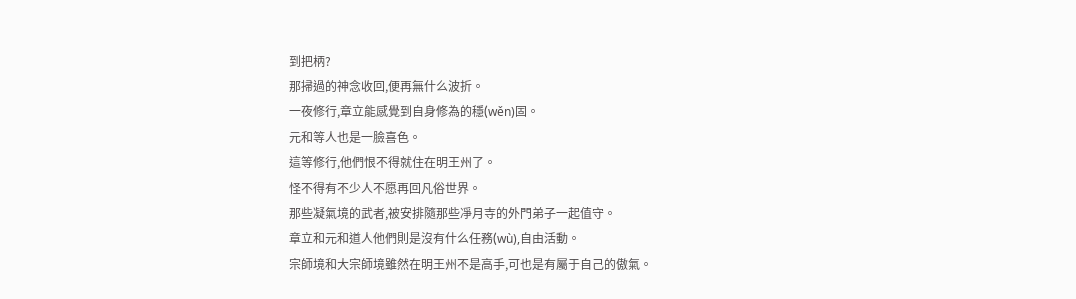到把柄?
那掃過的神念收回,便再無什么波折。
一夜修行,章立能感覺到自身修為的穩(wěn)固。
元和等人也是一臉喜色。
這等修行,他們恨不得就住在明王州了。
怪不得有不少人不愿再回凡俗世界。
那些凝氣境的武者,被安排隨那些凈月寺的外門弟子一起值守。
章立和元和道人他們則是沒有什么任務(wù),自由活動。
宗師境和大宗師境雖然在明王州不是高手,可也是有屬于自己的傲氣。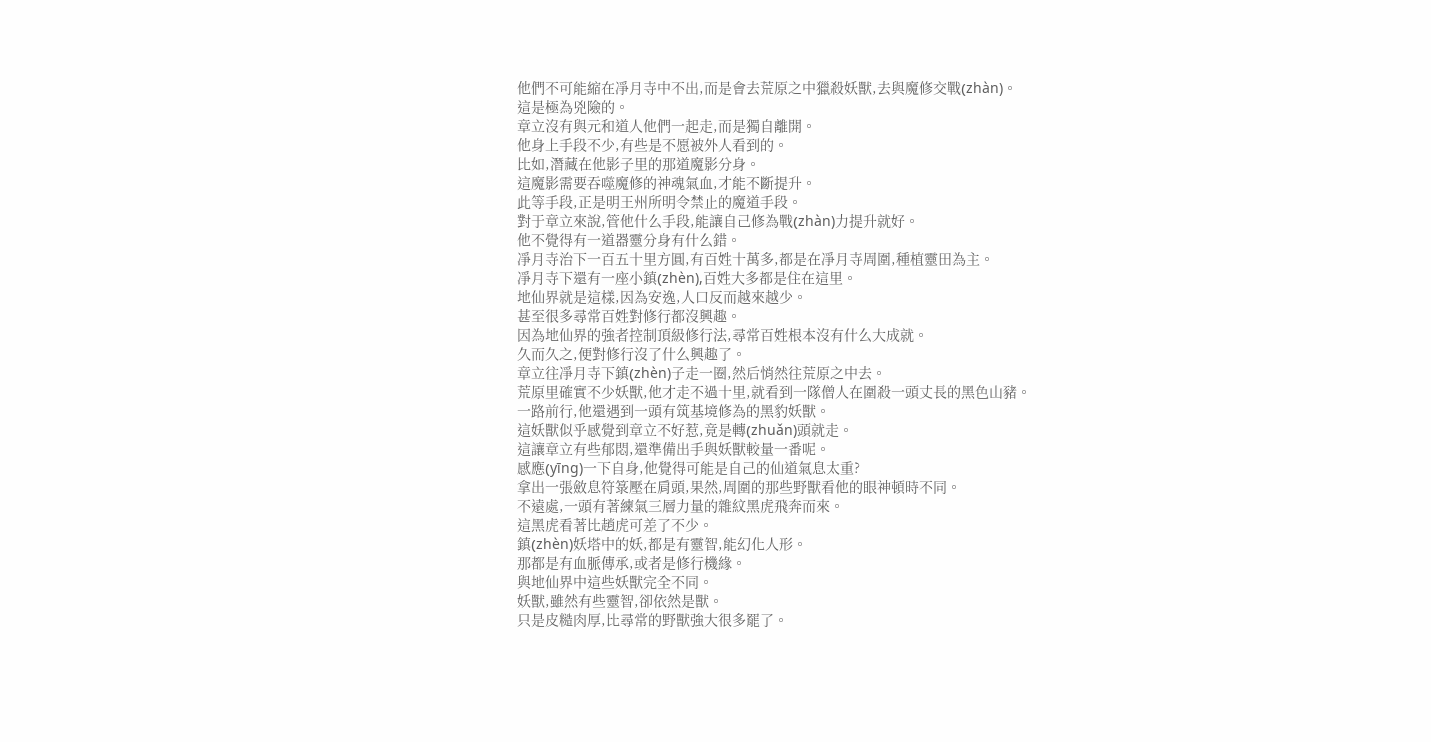他們不可能縮在凈月寺中不出,而是會去荒原之中獵殺妖獸,去與魔修交戰(zhàn)。
這是極為兇險的。
章立沒有與元和道人他們一起走,而是獨自離開。
他身上手段不少,有些是不愿被外人看到的。
比如,潛藏在他影子里的那道魔影分身。
這魔影需要吞噬魔修的神魂氣血,才能不斷提升。
此等手段,正是明王州所明令禁止的魔道手段。
對于章立來說,管他什么手段,能讓自己修為戰(zhàn)力提升就好。
他不覺得有一道器靈分身有什么錯。
凈月寺治下一百五十里方圓,有百姓十萬多,都是在凈月寺周圍,種植靈田為主。
凈月寺下還有一座小鎮(zhèn),百姓大多都是住在這里。
地仙界就是這樣,因為安逸,人口反而越來越少。
甚至很多尋常百姓對修行都沒興趣。
因為地仙界的強者控制頂級修行法,尋常百姓根本沒有什么大成就。
久而久之,便對修行沒了什么興趣了。
章立往凈月寺下鎮(zhèn)子走一圈,然后悄然往荒原之中去。
荒原里確實不少妖獸,他才走不過十里,就看到一隊僧人在圍殺一頭丈長的黑色山豬。
一路前行,他還遇到一頭有筑基境修為的黑豹妖獸。
這妖獸似乎感覺到章立不好惹,竟是轉(zhuǎn)頭就走。
這讓章立有些郁悶,還準備出手與妖獸較量一番呢。
感應(yīng)一下自身,他覺得可能是自己的仙道氣息太重?
拿出一張斂息符箓壓在肩頭,果然,周圍的那些野獸看他的眼神頓時不同。
不遠處,一頭有著練氣三層力量的雜紋黑虎飛奔而來。
這黑虎看著比趙虎可差了不少。
鎮(zhèn)妖塔中的妖,都是有靈智,能幻化人形。
那都是有血脈傳承,或者是修行機緣。
與地仙界中這些妖獸完全不同。
妖獸,雖然有些靈智,卻依然是獸。
只是皮糙肉厚,比尋常的野獸強大很多罷了。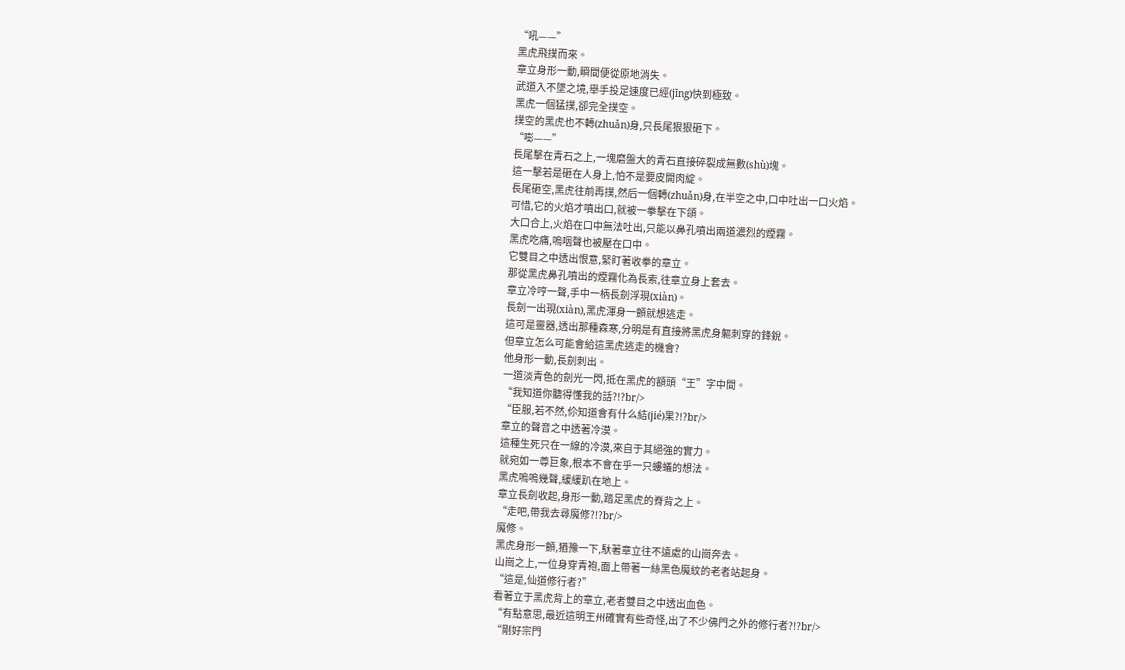“吼——”
黑虎飛撲而來。
章立身形一動,瞬間便從原地消失。
武道入不墜之境,舉手投足速度已經(jīng)快到極致。
黑虎一個猛撲,卻完全撲空。
撲空的黑虎也不轉(zhuǎn)身,只長尾狠狠砸下。
“嘭——”
長尾擊在青石之上,一塊磨盤大的青石直接碎裂成無數(shù)塊。
這一擊若是砸在人身上,怕不是要皮開肉綻。
長尾砸空,黑虎往前再撲,然后一個轉(zhuǎn)身,在半空之中,口中吐出一口火焰。
可惜,它的火焰才噴出口,就被一拳擊在下頜。
大口合上,火焰在口中無法吐出,只能以鼻孔噴出兩道濃烈的煙霧。
黑虎吃痛,嗚咽聲也被壓在口中。
它雙目之中透出恨意,緊盯著收拳的章立。
那從黑虎鼻孔噴出的煙霧化為長索,往章立身上套去。
章立冷哼一聲,手中一柄長劍浮現(xiàn)。
長劍一出現(xiàn),黑虎渾身一顫就想逃走。
這可是靈器,透出那種森寒,分明是有直接將黑虎身軀刺穿的鋒銳。
但章立怎么可能會給這黑虎逃走的機會?
他身形一動,長劍刺出。
一道淡青色的劍光一閃,抵在黑虎的額頭“王”字中間。
“我知道你聽得懂我的話?!?br/>
“臣服,若不然,伱知道會有什么結(jié)果?!?br/>
章立的聲音之中透著冷漠。
這種生死只在一線的冷漠,來自于其絕強的實力。
就宛如一尊巨象,根本不會在乎一只螻蟻的想法。
黑虎嗚嗚幾聲,緩緩趴在地上。
章立長劍收起,身形一動,踏足黑虎的脊背之上。
“走吧,帶我去尋魔修?!?br/>
魔修。
黑虎身形一顫,猶豫一下,馱著章立往不遠處的山崗奔去。
山崗之上,一位身穿青袍,面上帶著一絲黑色魔紋的老者站起身。
“這是,仙道修行者?”
看著立于黑虎背上的章立,老者雙目之中透出血色。
“有點意思,最近這明王州確實有些奇怪,出了不少佛門之外的修行者?!?br/>
“剛好宗門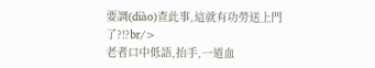要調(diào)查此事,這就有功勞送上門了?!?br/>
老者口中低語,抬手,一道血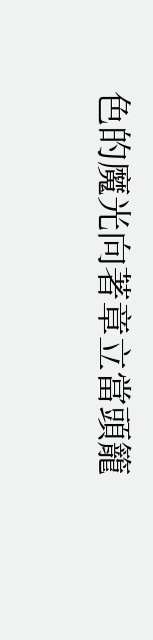色的魔光向著章立當頭籠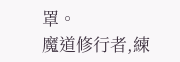罩。
魔道修行者,練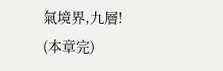氣境界,九層!
(本章完)